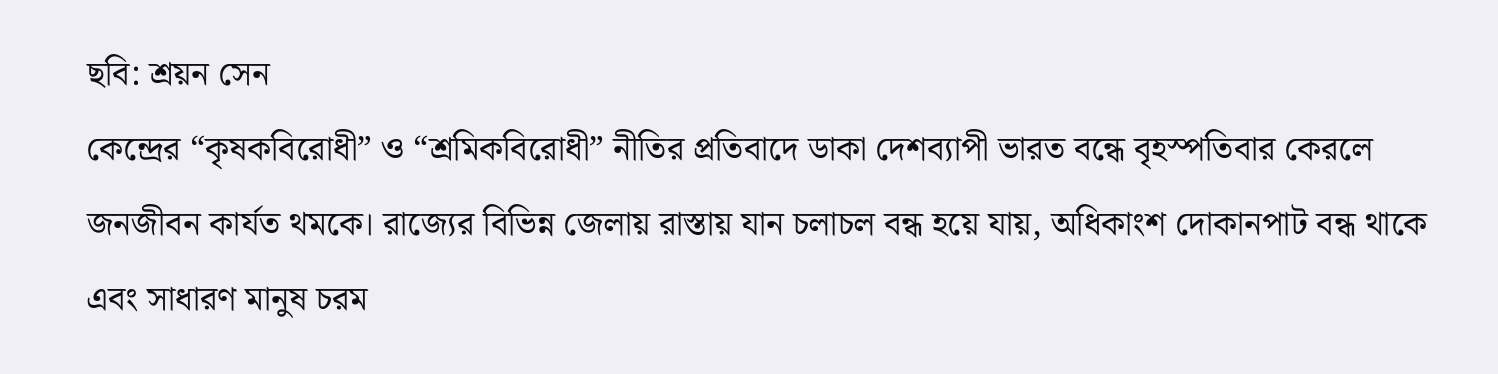ছবি: শ্রয়ন সেন
কেন্দ্রের “কৃষকবিরোধী” ও “শ্রমিকবিরোধী” নীতির প্রতিবাদে ডাকা দেশব্যাপী ভারত বন্ধে বৃহস্পতিবার কেরলে জনজীবন কার্যত থমকে। রাজ্যের বিভিন্ন জেলায় রাস্তায় যান চলাচল বন্ধ হয়ে যায়, অধিকাংশ দোকানপাট বন্ধ থাকে এবং সাধারণ মানুষ চরম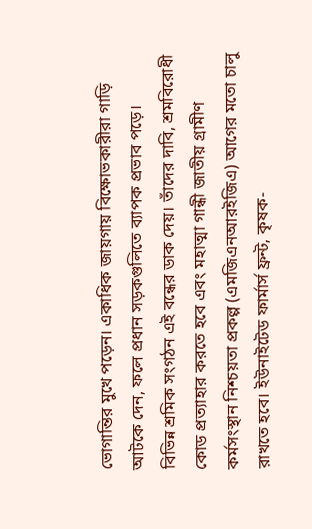ভোগান্তির মুখে পড়েন। একাধিক জায়গায় বিক্ষোভকারীরা গাড়ি আটকে দেন, ফলে প্রধান সড়কগুলিতে ব্যাপক প্রভাব পড়ে।
বিভিন্ন শ্রমিক সংগঠন এই বন্ধের ডাক দেয়। তাঁদের দাবি, শ্রমবিরোধী কোড প্রত্যাহার করতে হবে এবং মহাত্মা গান্ধী জাতীয় গ্রামীণ কর্মসংস্থান নিশ্চয়তা প্রকল্প (এমজিএনআরইজিএ) আগের মতো চালু রাখতে হবে। ইউনাইটেড ফার্মার্স ফ্রন্ট, কৃষক-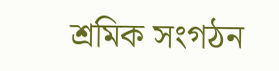শ্রমিক সংগঠন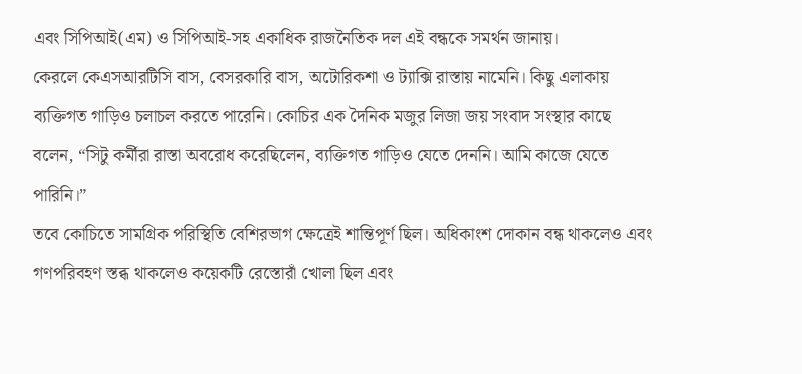এবং সিপিআই(এম) ও সিপিআই-সহ একাধিক রাজনৈতিক দল এই বন্ধকে সমর্থন জানায়।
কেরলে কেএসআরটিসি বাস, বেসরকারি বাস, অটোরিকশা ও ট্যাক্সি রাস্তায় নামেনি। কিছু এলাকায় ব্যক্তিগত গাড়িও চলাচল করতে পারেনি। কোচির এক দৈনিক মজুর লিজা জয় সংবাদ সংস্থার কাছে বলেন, “সিটু কর্মীরা রাস্তা অবরোধ করেছিলেন, ব্যক্তিগত গাড়িও যেতে দেননি। আমি কাজে যেতে পারিনি।”
তবে কোচিতে সামগ্রিক পরিস্থিতি বেশিরভাগ ক্ষেত্রেই শান্তিপূর্ণ ছিল। অধিকাংশ দোকান বন্ধ থাকলেও এবং গণপরিবহণ স্তব্ধ থাকলেও কয়েকটি রেস্তোরাঁ খোলা ছিল এবং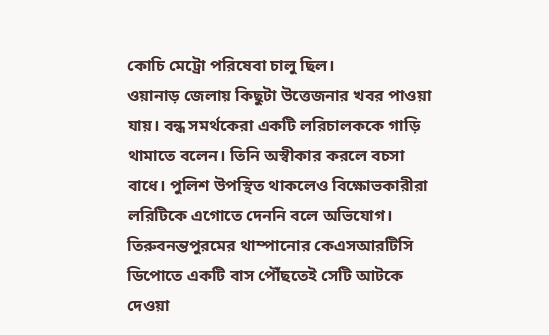কোচি মেট্রো পরিষেবা চালু ছিল।
ওয়ানাড় জেলায় কিছুটা উত্তেজনার খবর পাওয়া যায়। বন্ধ সমর্থকেরা একটি লরিচালককে গাড়ি থামাতে বলেন। তিনি অস্বীকার করলে বচসা বাধে। পুলিশ উপস্থিত থাকলেও বিক্ষোভকারীরা লরিটিকে এগোতে দেননি বলে অভিযোগ।
তিরুবনন্তপুরমের থাম্পানোর কেএসআরটিসি ডিপোতে একটি বাস পৌঁছতেই সেটি আটকে দেওয়া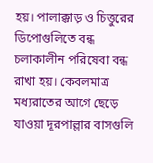হয়। পালাক্কাড় ও চিত্তুরের ডিপোগুলিতে বন্ধ চলাকালীন পরিষেবা বন্ধ রাখা হয়। কেবলমাত্র মধ্যরাতের আগে ছেড়ে যাওয়া দূরপাল্লার বাসগুলি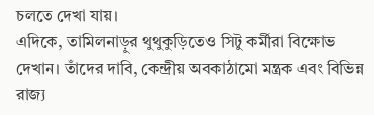চলতে দেখা যায়।
এদিকে, তামিলনাড়ুর থুথুকুড়িতেও সিটু কর্মীরা বিক্ষোভ দেখান। তাঁদের দাবি, কেন্দ্রীয় অবকাঠামো মন্ত্রক এবং বিভিন্ন রাজ্য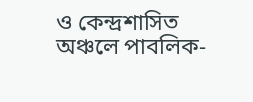ও কেন্দ্রশাসিত অঞ্চলে পাবলিক-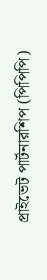প্রাইভেট পার্টনারশিপ (পিপিপি)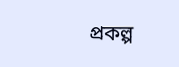প্রকল্প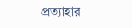প্রত্যাহার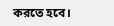করতে হবে।